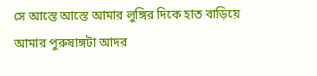সে আস্তে আস্তে আমার লুঙ্গির দিকে হাত বাড়িয়ে আমার পুরুষাঙ্গটা আদর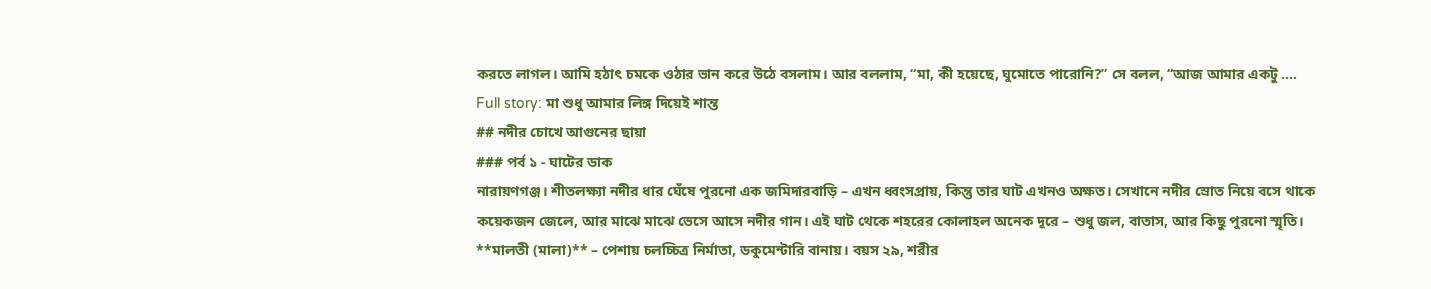করতে লাগল। আমি হঠাৎ চমকে ওঠার ভান করে উঠে বসলাম। আর বললাম, “মা, কী হয়েছে, ঘুমোতে পারোনি?” সে বলল, “আজ আমার একটু ....
Full story: মা শুধু আমার লিঙ্গ দিয়েই শান্ত
## নদীর চোখে আগুনের ছায়া
### পর্ব ১ - ঘাটের ডাক
নারায়ণগঞ্জ। শীতলক্ষ্যা নদীর ধার ঘেঁষে পুরনো এক জমিদারবাড়ি – এখন ধ্বংসপ্রায়, কিন্তু তার ঘাট এখনও অক্ষত। সেখানে নদীর স্রোত নিয়ে বসে থাকে কয়েকজন জেলে, আর মাঝে মাঝে ভেসে আসে নদীর গান। এই ঘাট থেকে শহরের কোলাহল অনেক দূরে – শুধু জল, বাতাস, আর কিছু পুরনো স্মৃতি।
**মালতী (মালা)** – পেশায় চলচ্চিত্র নির্মাতা, ডকুমেন্টারি বানায়। বয়স ২৯, শরীর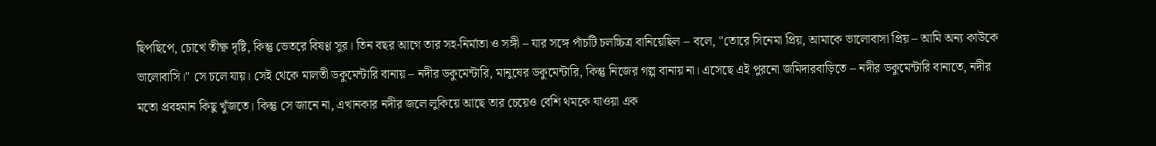ছিপছিপে, চোখে তীক্ষ্ণ দৃষ্টি, কিন্তু ভেতরে বিষণ্ণ সুর। তিন বছর আগে তার সহ-নির্মাতা ও সঙ্গী – যার সঙ্গে পাঁচটি চলচ্চিত্র বানিয়েছিল – বলে, "তোরে সিনেমা প্রিয়, আমাকে ভালোবাসা প্রিয় – আমি অন্য কাউকে ভালোবাসি।" সে চলে যায়। সেই থেকে মালতী ডকুমেন্টারি বানায় – নদীর ডকুমেন্টারি, মানুষের ডকুমেন্টারি, কিন্তু নিজের গল্প বানায় না। এসেছে এই পুরনো জমিদারবাড়িতে – নদীর ডকুমেন্টারি বানাতে, নদীর মতো প্রবহমান কিছু খুঁজতে। কিন্তু সে জানে না, এখানকার নদীর জলে লুকিয়ে আছে তার চেয়েও বেশি থমকে যাওয়া এক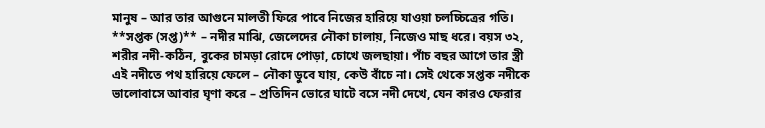মানুষ – আর তার আগুনে মালতী ফিরে পাবে নিজের হারিয়ে যাওয়া চলচ্চিত্রের গতি।
**সপ্তক (সপ্ত)** – নদীর মাঝি, জেলেদের নৌকা চালায়, নিজেও মাছ ধরে। বয়স ৩২, শরীর নদী-কঠিন, বুকের চামড়া রোদে পোড়া, চোখে জলছায়া। পাঁচ বছর আগে তার স্ত্রী এই নদীতে পথ হারিয়ে ফেলে – নৌকা ডুবে যায়, কেউ বাঁচে না। সেই থেকে সপ্তক নদীকে ভালোবাসে আবার ঘৃণা করে – প্রতিদিন ভোরে ঘাটে বসে নদী দেখে, যেন কারও ফেরার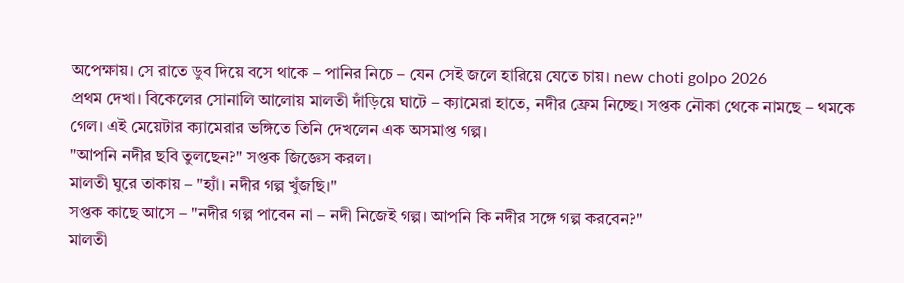অপেক্ষায়। সে রাতে ডুব দিয়ে বসে থাকে – পানির নিচে – যেন সেই জলে হারিয়ে যেতে চায়। new choti golpo 2026
প্রথম দেখা। বিকেলের সোনালি আলোয় মালতী দাঁড়িয়ে ঘাটে – ক্যামেরা হাতে, নদীর ফ্রেম নিচ্ছে। সপ্তক নৌকা থেকে নামছে – থমকে গেল। এই মেয়েটার ক্যামেরার ভঙ্গিতে তিনি দেখলেন এক অসমাপ্ত গল্প।
"আপনি নদীর ছবি তুলছেন?" সপ্তক জিজ্ঞেস করল।
মালতী ঘুরে তাকায় – "হ্যাঁ। নদীর গল্প খুঁজছি।"
সপ্তক কাছে আসে – "নদীর গল্প পাবেন না – নদী নিজেই গল্প। আপনি কি নদীর সঙ্গে গল্প করবেন?"
মালতী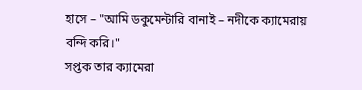হাসে – "আমি ডকুমেন্টারি বানাই – নদীকে ক্যামেরায় বন্দি করি।"
সপ্তক তার ক্যামেরা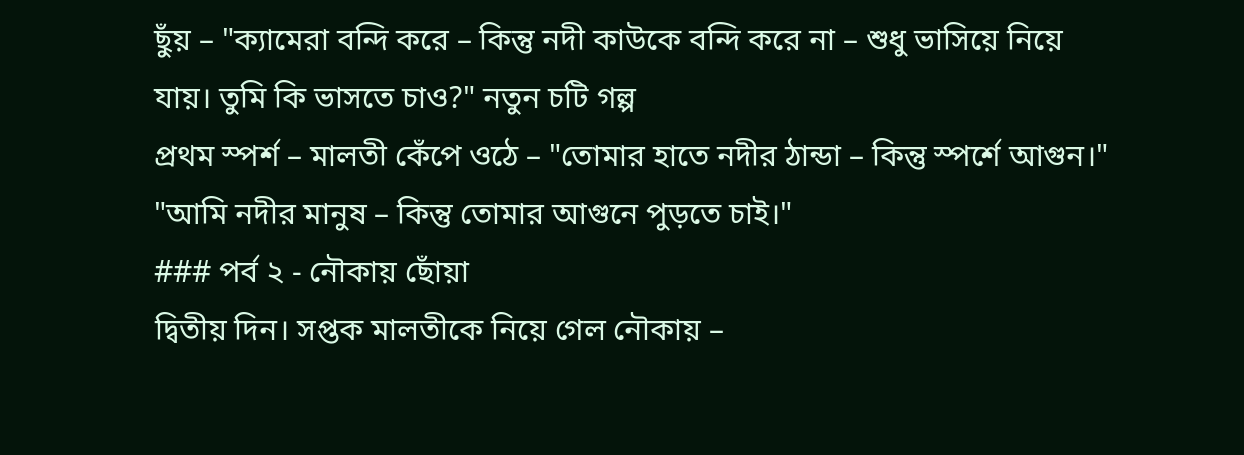ছুঁয় – "ক্যামেরা বন্দি করে – কিন্তু নদী কাউকে বন্দি করে না – শুধু ভাসিয়ে নিয়ে যায়। তুমি কি ভাসতে চাও?" নতুন চটি গল্প
প্রথম স্পর্শ – মালতী কেঁপে ওঠে – "তোমার হাতে নদীর ঠান্ডা – কিন্তু স্পর্শে আগুন।"
"আমি নদীর মানুষ – কিন্তু তোমার আগুনে পুড়তে চাই।"
### পর্ব ২ - নৌকায় ছোঁয়া
দ্বিতীয় দিন। সপ্তক মালতীকে নিয়ে গেল নৌকায় –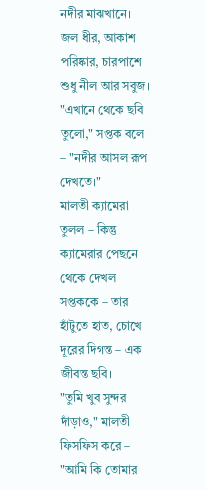নদীর মাঝখানে। জল ধীর, আকাশ পরিষ্কার, চারপাশে শুধু নীল আর সবুজ।
"এখানে থেকে ছবি তুলো," সপ্তক বলে – "নদীর আসল রূপ দেখতে।"
মালতী ক্যামেরা তুলল – কিন্তু ক্যামেরার পেছনে থেকে দেখল সপ্তককে – তার হাঁটুতে হাত, চোখে দূরের দিগন্ত – এক জীবন্ত ছবি।
"তুমি খুব সুন্দর দাঁড়াও," মালতী ফিসফিস করে – "আমি কি তোমার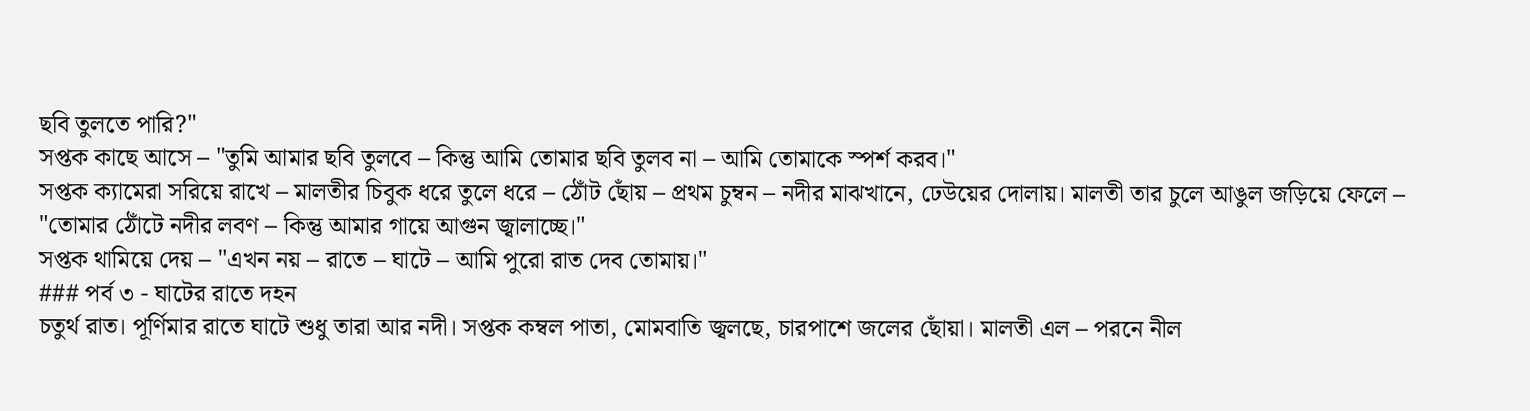ছবি তুলতে পারি?"
সপ্তক কাছে আসে – "তুমি আমার ছবি তুলবে – কিন্তু আমি তোমার ছবি তুলব না – আমি তোমাকে স্পর্শ করব।"
সপ্তক ক্যামেরা সরিয়ে রাখে – মালতীর চিবুক ধরে তুলে ধরে – ঠোঁট ছোঁয় – প্রথম চুম্বন – নদীর মাঝখানে, ঢেউয়ের দোলায়। মালতী তার চুলে আঙুল জড়িয়ে ফেলে – "তোমার ঠোঁটে নদীর লবণ – কিন্তু আমার গায়ে আগুন জ্বালাচ্ছে।"
সপ্তক থামিয়ে দেয় – "এখন নয় – রাতে – ঘাটে – আমি পুরো রাত দেব তোমায়।"
### পর্ব ৩ - ঘাটের রাতে দহন
চতুর্থ রাত। পূর্ণিমার রাতে ঘাটে শুধু তারা আর নদী। সপ্তক কম্বল পাতা, মোমবাতি জ্বলছে, চারপাশে জলের ছোঁয়া। মালতী এল – পরনে নীল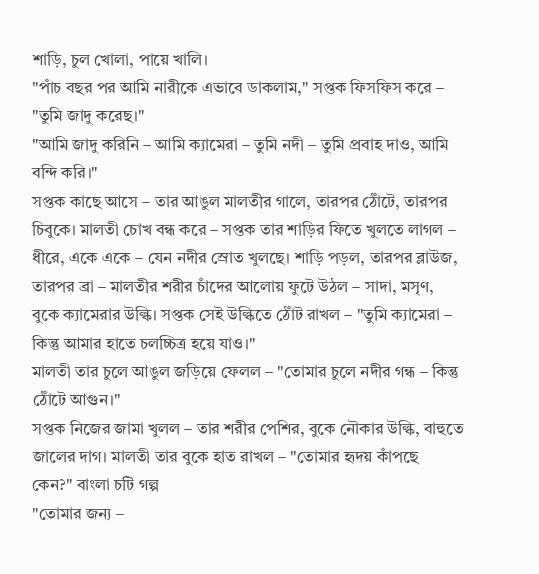শাড়ি, চুল খোলা, পায়ে খালি।
"পাঁচ বছর পর আমি নারীকে এভাবে ডাকলাম," সপ্তক ফিসফিস করে – "তুমি জাদু করেছ।"
"আমি জাদু করিনি – আমি ক্যামেরা – তুমি নদী – তুমি প্রবাহ দাও, আমি বন্দি করি।"
সপ্তক কাছে আসে – তার আঙুল মালতীর গালে, তারপর ঠোঁটে, তারপর চিবুকে। মালতী চোখ বন্ধ করে – সপ্তক তার শাড়ির ফিতে খুলতে লাগল – ধীরে, একে একে – যেন নদীর স্রোত খুলছে। শাড়ি পড়ল, তারপর ব্লাউজ, তারপর ব্রা – মালতীর শরীর চাঁদের আলোয় ফুটে উঠল – সাদা, মসৃণ, বুকে ক্যামেরার উল্কি। সপ্তক সেই উল্কিতে ঠোঁট রাখল – "তুমি ক্যামেরা – কিন্তু আমার হাতে চলচ্চিত্র হয়ে যাও।"
মালতী তার চুলে আঙুল জড়িয়ে ফেলল – "তোমার চুলে নদীর গন্ধ – কিন্তু ঠোঁটে আগুন।"
সপ্তক নিজের জামা খুলল – তার শরীর পেশির, বুকে নৌকার উল্কি, বাহুতে জালের দাগ। মালতী তার বুকে হাত রাখল – "তোমার হৃদয় কাঁপছে কেন?" বাংলা চটি গল্প
"তোমার জন্য –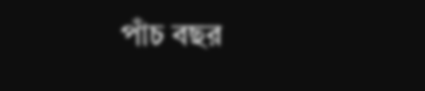পাঁচ বছর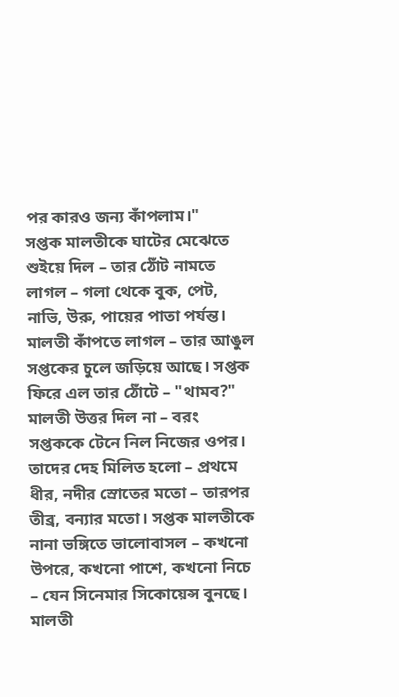পর কারও জন্য কাঁপলাম।"
সপ্তক মালতীকে ঘাটের মেঝেতে শুইয়ে দিল – তার ঠোঁট নামতে লাগল – গলা থেকে বুক, পেট, নাভি, উরু, পায়ের পাতা পর্যন্ত। মালতী কাঁপতে লাগল – তার আঙুল সপ্তকের চুলে জড়িয়ে আছে। সপ্তক ফিরে এল তার ঠোঁটে – "থামব?"
মালতী উত্তর দিল না – বরং সপ্তককে টেনে নিল নিজের ওপর। তাদের দেহ মিলিত হলো – প্রথমে ধীর, নদীর স্রোতের মতো – তারপর তীব্র, বন্যার মতো। সপ্তক মালতীকে নানা ভঙ্গিতে ভালোবাসল – কখনো উপরে, কখনো পাশে, কখনো নিচে – যেন সিনেমার সিকোয়েন্স বুনছে। মালতী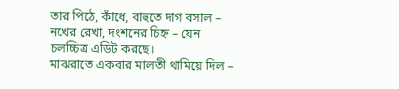তার পিঠে, কাঁধে, বাহুতে দাগ বসাল – নখের রেখা, দংশনের চিহ্ন – যেন চলচ্চিত্র এডিট করছে।
মাঝরাতে একবার মালতী থামিয়ে দিল –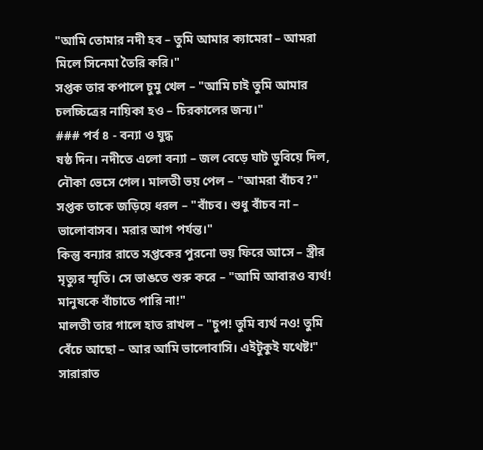"আমি তোমার নদী হব – তুমি আমার ক্যামেরা – আমরা মিলে সিনেমা তৈরি করি।"
সপ্তক তার কপালে চুমু খেল – "আমি চাই তুমি আমার চলচ্চিত্রের নায়িকা হও – চিরকালের জন্য।"
### পর্ব ৪ - বন্যা ও যুদ্ধ
ষষ্ঠ দিন। নদীতে এলো বন্যা – জল বেড়ে ঘাট ডুবিয়ে দিল, নৌকা ভেসে গেল। মালতী ভয় পেল – "আমরা বাঁচব?"
সপ্তক তাকে জড়িয়ে ধরল – "বাঁচব। শুধু বাঁচব না – ভালোবাসব। মরার আগ পর্যন্ত।"
কিন্তু বন্যার রাতে সপ্তকের পুরনো ভয় ফিরে আসে – স্ত্রীর মৃত্যুর স্মৃতি। সে ভাঙতে শুরু করে – "আমি আবারও ব্যর্থ! মানুষকে বাঁচাতে পারি না!"
মালতী তার গালে হাত রাখল – "চুপ! তুমি ব্যর্থ নও! তুমি বেঁচে আছো – আর আমি ভালোবাসি। এইটুকুই যথেষ্ট!"
সারারাত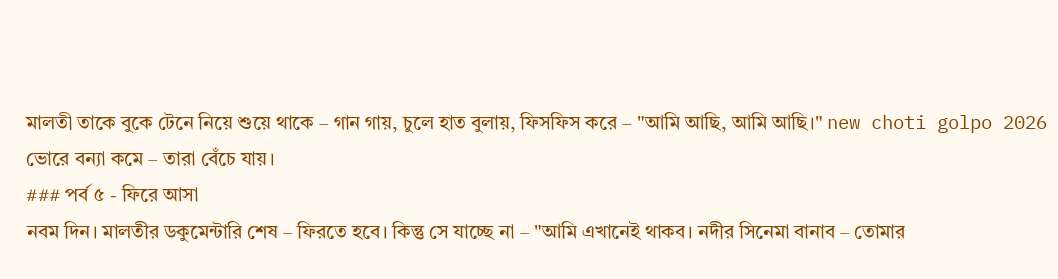মালতী তাকে বুকে টেনে নিয়ে শুয়ে থাকে – গান গায়, চুলে হাত বুলায়, ফিসফিস করে – "আমি আছি, আমি আছি।" new choti golpo 2026
ভোরে বন্যা কমে – তারা বেঁচে যায়।
### পর্ব ৫ - ফিরে আসা
নবম দিন। মালতীর ডকুমেন্টারি শেষ – ফিরতে হবে। কিন্তু সে যাচ্ছে না – "আমি এখানেই থাকব। নদীর সিনেমা বানাব – তোমার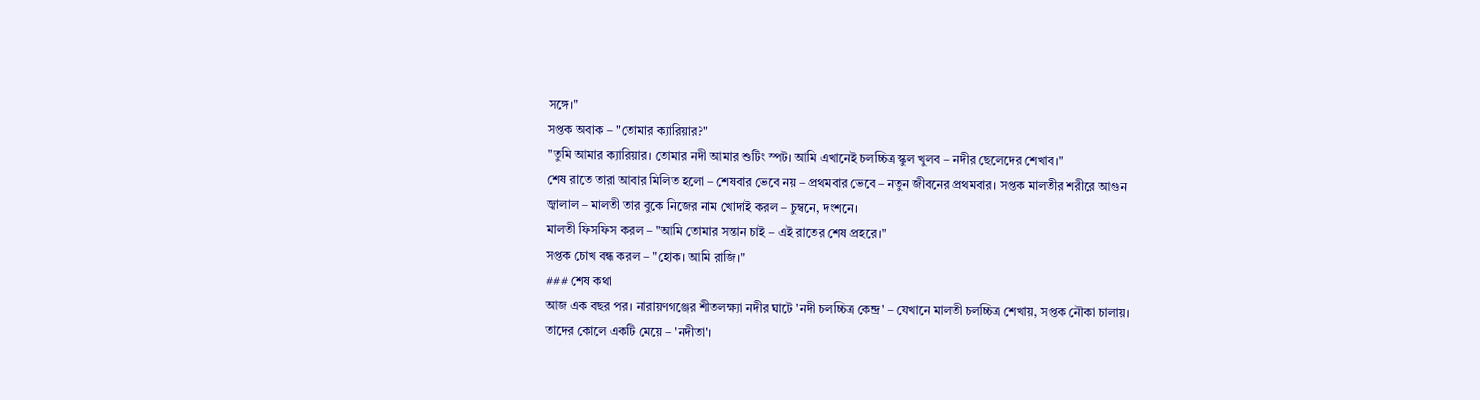সঙ্গে।"
সপ্তক অবাক – "তোমার ক্যারিয়ার?"
"তুমি আমার ক্যারিয়ার। তোমার নদী আমার শুটিং স্পট। আমি এখানেই চলচ্চিত্র স্কুল খুলব – নদীর ছেলেদের শেখাব।"
শেষ রাতে তারা আবার মিলিত হলো – শেষবার ভেবে নয় – প্রথমবার ভেবে – নতুন জীবনের প্রথমবার। সপ্তক মালতীর শরীরে আগুন জ্বালাল – মালতী তার বুকে নিজের নাম খোদাই করল – চুম্বনে, দংশনে।
মালতী ফিসফিস করল – "আমি তোমার সন্তান চাই – এই রাতের শেষ প্রহরে।"
সপ্তক চোখ বন্ধ করল – "হোক। আমি রাজি।"
### শেষ কথা
আজ এক বছর পর। নারায়ণগঞ্জের শীতলক্ষ্যা নদীর ঘাটে 'নদী চলচ্চিত্র কেন্দ্র' – যেখানে মালতী চলচ্চিত্র শেখায়, সপ্তক নৌকা চালায়। তাদের কোলে একটি মেয়ে – 'নদীতা'।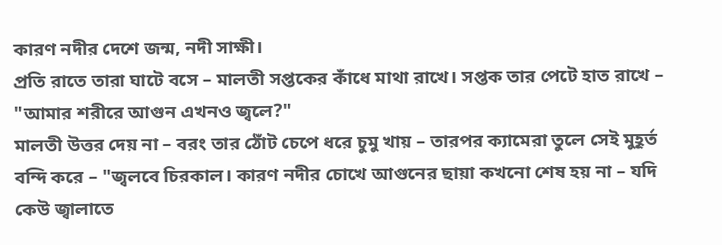কারণ নদীর দেশে জন্ম, নদী সাক্ষী।
প্রতি রাতে তারা ঘাটে বসে – মালতী সপ্তকের কাঁধে মাথা রাখে। সপ্তক তার পেটে হাত রাখে – "আমার শরীরে আগুন এখনও জ্বলে?"
মালতী উত্তর দেয় না – বরং তার ঠোঁট চেপে ধরে চুমু খায় – তারপর ক্যামেরা তুলে সেই মুহূর্ত বন্দি করে – "জ্বলবে চিরকাল। কারণ নদীর চোখে আগুনের ছায়া কখনো শেষ হয় না – যদি কেউ জ্বালাতে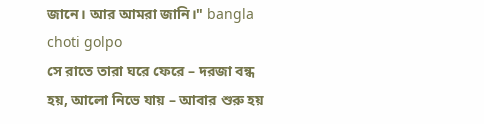জানে। আর আমরা জানি।" bangla choti golpo
সে রাতে তারা ঘরে ফেরে – দরজা বন্ধ হয়, আলো নিভে যায় – আবার শুরু হয়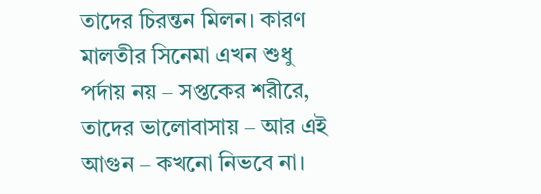তাদের চিরন্তন মিলন। কারণ মালতীর সিনেমা এখন শুধু পর্দায় নয় – সপ্তকের শরীরে, তাদের ভালোবাসায় – আর এই আগুন – কখনো নিভবে না।